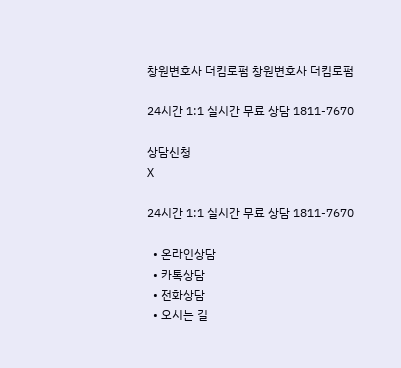창원변호사 더킴로펌 창원변호사 더킴로펌

24시간 1:1 실시간 무료 상담 1811-7670

상담신청
X

24시간 1:1 실시간 무료 상담 1811-7670

  • 온라인상담
  • 카톡상담
  • 전화상담
  • 오시는 길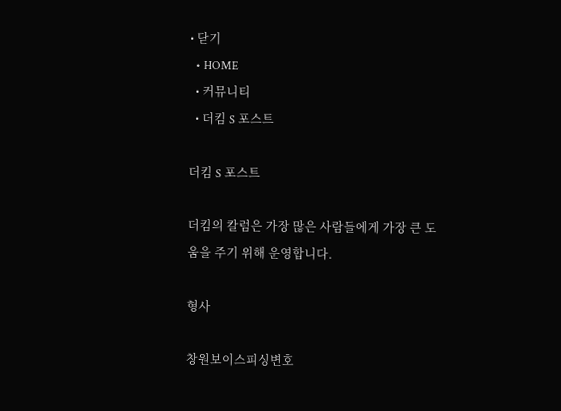• 닫기
  • HOME
  • 커뮤니티
  • 더킴 S 포스트

더킴 S 포스트

더킴의 칼럼은 가장 많은 사람들에게 가장 큰 도움을 주기 위해 운영합니다.

형사

창원보이스피싱변호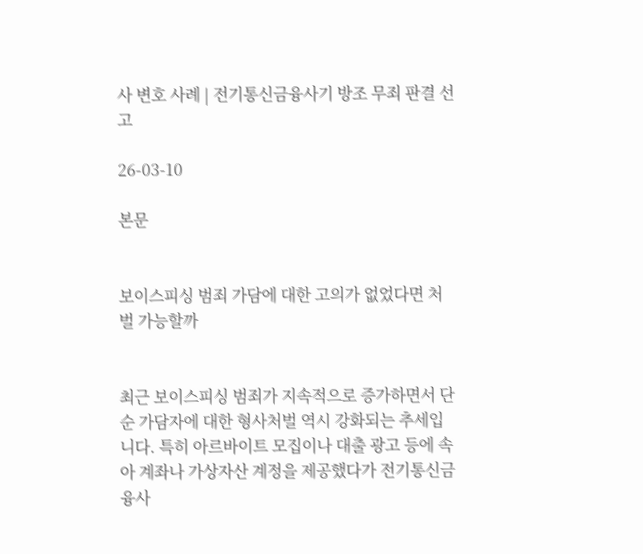사 변호 사례 | 전기통신금융사기 방조 무죄 판결 선고

26-03-10

본문


보이스피싱 범죄 가담에 대한 고의가 없었다면 처벌 가능할까


최근 보이스피싱 범죄가 지속적으로 증가하면서 단순 가담자에 대한 형사처벌 역시 강화되는 추세입니다. 특히 아르바이트 모집이나 대출 광고 등에 속아 계좌나 가상자산 계정을 제공했다가 전기통신금융사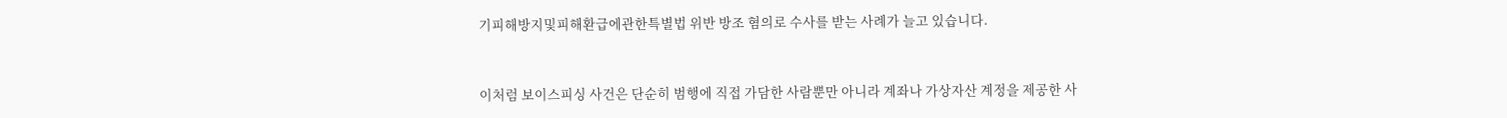기피해방지및피해환급에관한특별법 위반 방조 혐의로 수사를 받는 사례가 늘고 있습니다.


이처럼 보이스피싱 사건은 단순히 범행에 직접 가담한 사람뿐만 아니라 계좌나 가상자산 계정을 제공한 사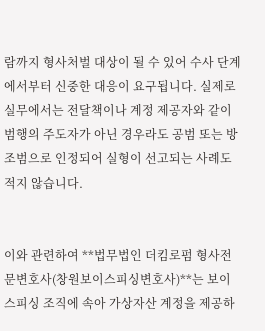람까지 형사처벌 대상이 될 수 있어 수사 단계에서부터 신중한 대응이 요구됩니다. 실제로 실무에서는 전달책이나 계정 제공자와 같이 범행의 주도자가 아닌 경우라도 공범 또는 방조범으로 인정되어 실형이 선고되는 사례도 적지 않습니다.


이와 관련하여 **법무법인 더킴로펌 형사전문변호사(창원보이스피싱변호사)**는 보이스피싱 조직에 속아 가상자산 계정을 제공하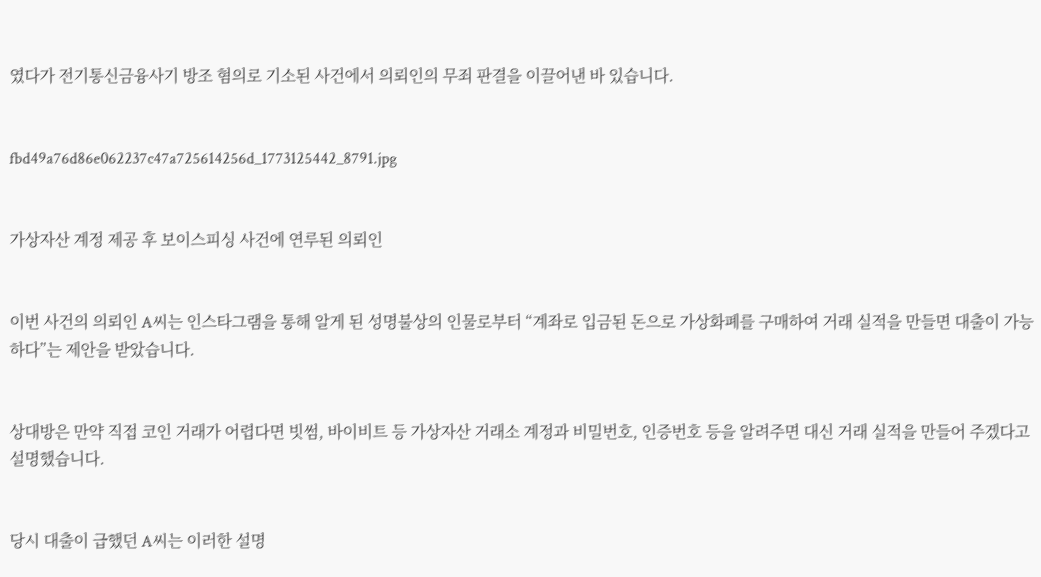였다가 전기통신금융사기 방조 혐의로 기소된 사건에서 의뢰인의 무죄 판결을 이끌어낸 바 있습니다.


fbd49a76d86e062237c47a725614256d_1773125442_8791.jpg


가상자산 계정 제공 후 보이스피싱 사건에 연루된 의뢰인


이번 사건의 의뢰인 A씨는 인스타그램을 통해 알게 된 성명불상의 인물로부터 “계좌로 입금된 돈으로 가상화폐를 구매하여 거래 실적을 만들면 대출이 가능하다”는 제안을 받았습니다.


상대방은 만약 직접 코인 거래가 어렵다면 빗썸, 바이비트 등 가상자산 거래소 계정과 비밀번호, 인증번호 등을 알려주면 대신 거래 실적을 만들어 주겠다고 설명했습니다.


당시 대출이 급했던 A씨는 이러한 설명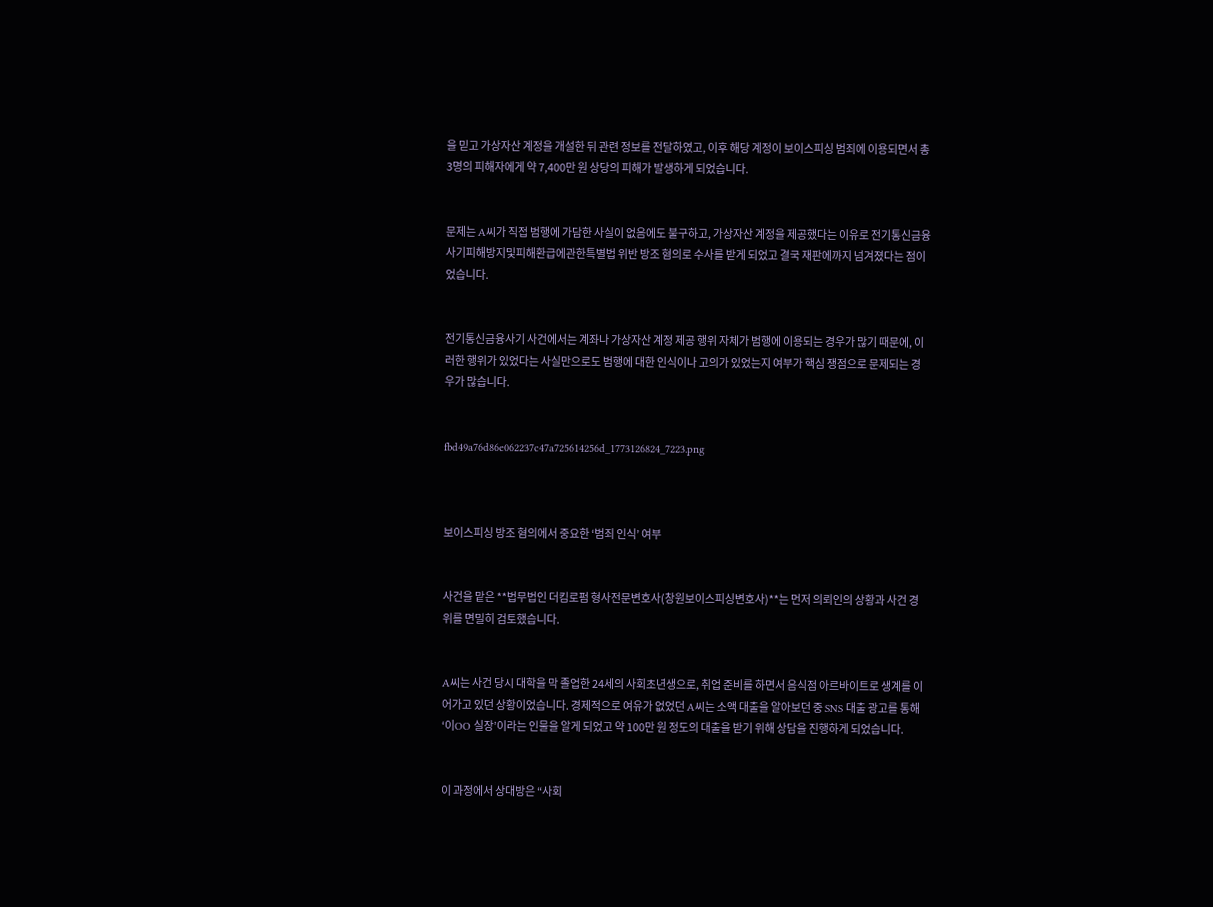을 믿고 가상자산 계정을 개설한 뒤 관련 정보를 전달하였고, 이후 해당 계정이 보이스피싱 범죄에 이용되면서 총 3명의 피해자에게 약 7,400만 원 상당의 피해가 발생하게 되었습니다.


문제는 A씨가 직접 범행에 가담한 사실이 없음에도 불구하고, 가상자산 계정을 제공했다는 이유로 전기통신금융사기피해방지및피해환급에관한특별법 위반 방조 혐의로 수사를 받게 되었고 결국 재판에까지 넘겨졌다는 점이었습니다.


전기통신금융사기 사건에서는 계좌나 가상자산 계정 제공 행위 자체가 범행에 이용되는 경우가 많기 때문에, 이러한 행위가 있었다는 사실만으로도 범행에 대한 인식이나 고의가 있었는지 여부가 핵심 쟁점으로 문제되는 경우가 많습니다.


fbd49a76d86e062237c47a725614256d_1773126824_7223.png



보이스피싱 방조 혐의에서 중요한 ‘범죄 인식’ 여부


사건을 맡은 **법무법인 더킴로펌 형사전문변호사(창원보이스피싱변호사)**는 먼저 의뢰인의 상황과 사건 경위를 면밀히 검토했습니다.


A씨는 사건 당시 대학을 막 졸업한 24세의 사회초년생으로, 취업 준비를 하면서 음식점 아르바이트로 생계를 이어가고 있던 상황이었습니다. 경제적으로 여유가 없었던 A씨는 소액 대출을 알아보던 중 SNS 대출 광고를 통해 ‘이OO 실장’이라는 인물을 알게 되었고 약 100만 원 정도의 대출을 받기 위해 상담을 진행하게 되었습니다.


이 과정에서 상대방은 “사회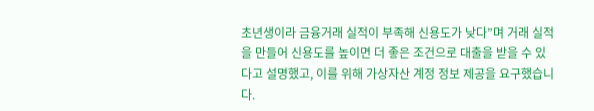초년생이라 금융거래 실적이 부족해 신용도가 낮다”며 거래 실적을 만들어 신용도를 높이면 더 좋은 조건으로 대출을 받을 수 있다고 설명했고, 이를 위해 가상자산 계정 정보 제공을 요구했습니다.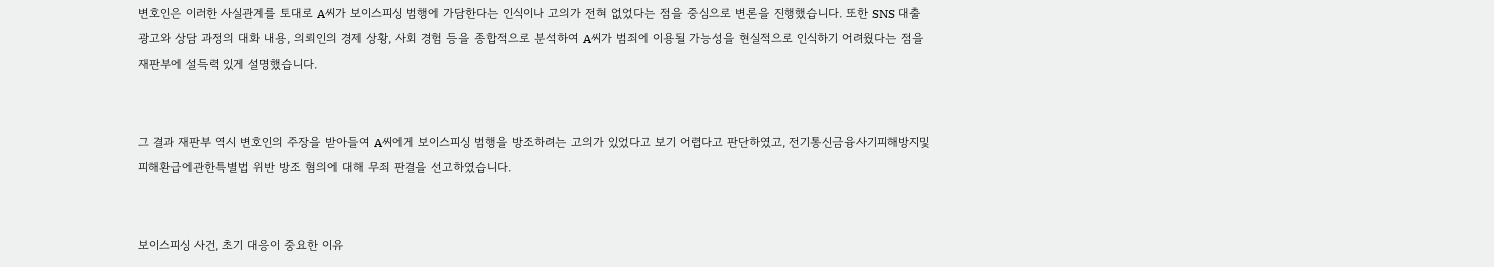변호인은 이러한 사실관계를 토대로 A씨가 보이스피싱 범행에 가담한다는 인식이나 고의가 전혀 없었다는 점을 중심으로 변론을 진행했습니다. 또한 SNS 대출 광고와 상담 과정의 대화 내용, 의뢰인의 경제 상황, 사회 경험 등을 종합적으로 분석하여 A씨가 범죄에 이용될 가능성을 현실적으로 인식하기 어려웠다는 점을 재판부에 설득력 있게 설명했습니다.


그 결과 재판부 역시 변호인의 주장을 받아들여 A씨에게 보이스피싱 범행을 방조하려는 고의가 있었다고 보기 어렵다고 판단하였고, 전기통신금융사기피해방지및피해환급에관한특별법 위반 방조 혐의에 대해 무죄 판결을 선고하였습니다.


보이스피싱 사건, 초기 대응이 중요한 이유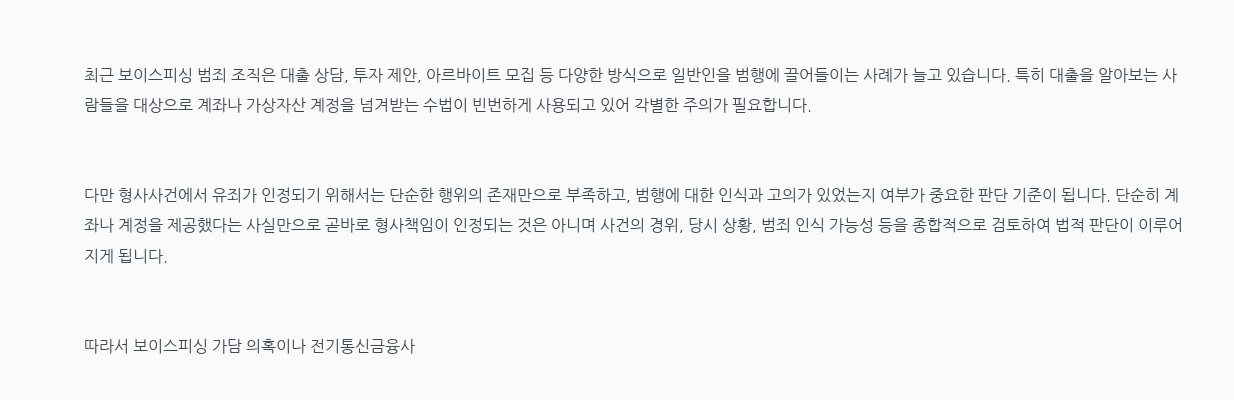최근 보이스피싱 범죄 조직은 대출 상담, 투자 제안, 아르바이트 모집 등 다양한 방식으로 일반인을 범행에 끌어들이는 사례가 늘고 있습니다. 특히 대출을 알아보는 사람들을 대상으로 계좌나 가상자산 계정을 넘겨받는 수법이 빈번하게 사용되고 있어 각별한 주의가 필요합니다.


다만 형사사건에서 유죄가 인정되기 위해서는 단순한 행위의 존재만으로 부족하고, 범행에 대한 인식과 고의가 있었는지 여부가 중요한 판단 기준이 됩니다. 단순히 계좌나 계정을 제공했다는 사실만으로 곧바로 형사책임이 인정되는 것은 아니며 사건의 경위, 당시 상황, 범죄 인식 가능성 등을 종합적으로 검토하여 법적 판단이 이루어지게 됩니다.


따라서 보이스피싱 가담 의혹이나 전기통신금융사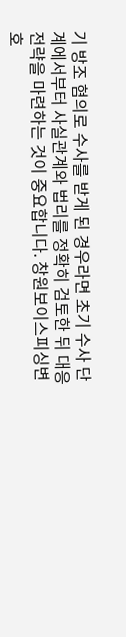기 방조 혐의로 수사를 받게 된 경우라면 초기 수사 단계에서부터 사실관계와 법리를 정확히 검토한 뒤 대응 전략을 마련하는 것이 중요합니다. 창원보이스피싱변호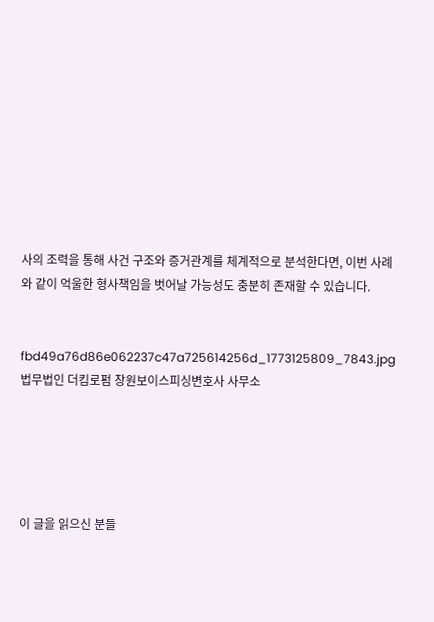사의 조력을 통해 사건 구조와 증거관계를 체계적으로 분석한다면, 이번 사례와 같이 억울한 형사책임을 벗어날 가능성도 충분히 존재할 수 있습니다.


fbd49a76d86e062237c47a725614256d_1773125809_7843.jpg
법무법인 더킴로펌 창원보이스피싱변호사 사무소





이 글을 읽으신 분들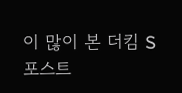이 많이 본 더킴 S 포스트